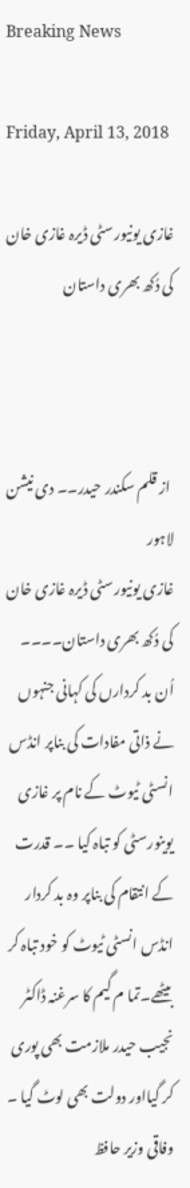Breaking News

Friday, April 13, 2018

غازی یونیورسٹی ڈیرہ غازی خان کی دُکھ بھری داستان



 از قلم سکندر حیدر۔۔ دی نیشن لاہور
غازی یونیورسٹی ڈیرہ غازی خان کی دُکھ بھری داستان۔۔۔۔
اُن بد کردارں کی کہانی جنہوں نے ذاتی مفادات کی بناپر انڈس انسٹی ٹیوٹ کے نام پر غازی یوینورسٹی کو تباہ کیا ۔۔ قدرت کے انتقام کی بناپر وہ بد کردار انڈس انسٹی ٹیوٹ کو خود تباہ کر بیٹھے۔تما م گیم کا سرغنہ ڈاکٹر نجیب حیدر ملازمت بھی پوری کر گیااور دولت بھی لوٹ گیا ۔ وفاقی وزیر حافظ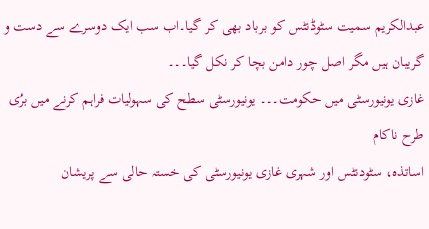عبدالکریم سمیت سٹوڈنٹس کو برباد بھی کر گیا۔اب سب ایک دوسرے سے دست و گریبان ہیں مگر اصل چور دامن بچا کر نکل گیا۔۔۔
غازی یونیورسٹی میں حکومت۔۔۔ یونیورسٹی سطح کی سہولیات فراہم کرنے میں برُی طرح ناکام
اساتذہ، سٹودنٹس اور شہری غازی یونیورسٹی کی خستہ حالی سے پریشان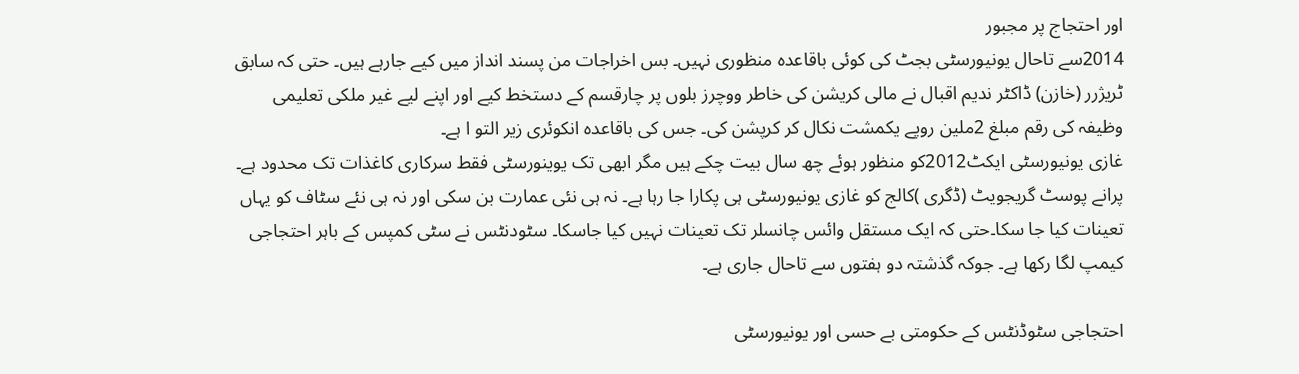اور احتجاج پر مجبور
2014سے تاحال یونیورسٹی بجٹ کی کوئی باقاعدہ منظوری نہیں۔ بس اخراجات من پسند انداز میں کیے جارہے ہیں۔ حتی کہ سابق ٹریژرر (خازن) ڈاکٹر ندیم اقبال نے مالی کریشن کی خاطر ووچرز بلوں پر چارقسم کے دستخط کیے اور اپنے لیے غیر ملکی تعلیمی وظیفہ کی رقم مبلغ 2ملین روپے یکمشت نکال کر کرپشن کی۔ جس کی باقاعدہ انکوئری زیر التو ا ہے۔
غازی یونیورسٹی ایکٹ2012کو منظور ہوئے چھ سال بیت چکے ہیں مگر ابھی تک یوینورسٹی فقط سرکاری کاغذات تک محدود ہے۔ پرانے پوسٹ گریجویٹ (ڈگری )کالج کو غازی یونیورسٹی ہی پکارا جا رہا ہے۔ نہ ہی نئی عمارت بن سکی اور نہ ہی نئے سٹاف کو یہاں تعینات کیا جا سکا۔حتی کہ ایک مستقل وائس چانسلر تک تعینات نہیں کیا جاسکا۔ سٹودنٹس نے سٹی کمپس کے باہر احتجاجی کیمپ لگا رکھا ہے۔ جوکہ گذشتہ دو ہفتوں سے تاحال جاری ہے۔

احتجاجی سٹوڈنٹس کے حکومتی بے حسی اور یونیورسٹی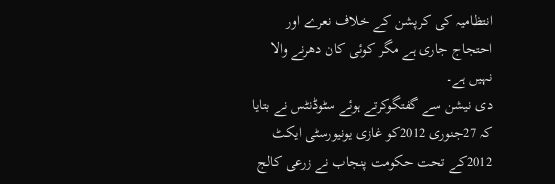انتظامیہ کی کرپشن کے خلاف نعرے اور احتجاج جاری ہے مگر کوئی کان دھرنے والا نہیں ہے۔
دی نیشن سے گفتگوکرتے ہوئے سٹوڈنٹس نے بتایا کہ 27جنوری 2012کو غازی یونیورسٹی ایکٹ 2012کے تحت حکومت پنجاب نے زرعی کالج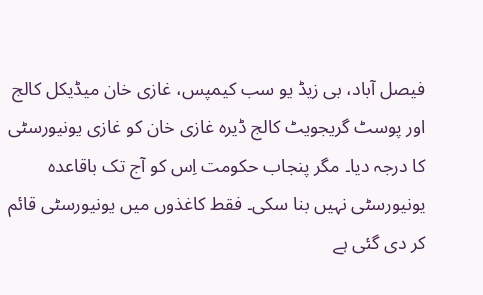فیصل آباد، بی زیڈ یو سب کیمپس، غازی خان میڈیکل کالج اور پوسٹ گریجویٹ کالج ڈیرہ غازی خان کو غازی یونیورسٹی کا درجہ دیا۔ مگر پنجاب حکومت اِس کو آج تک باقاعدہ یونیورسٹی نہیں بنا سکی۔ فقط کاغذوں میں یونیورسٹی قائم کر دی گئی ہے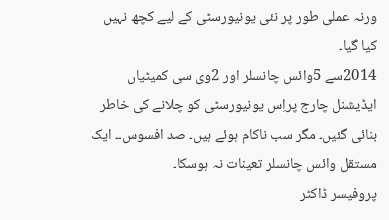ورنہ عملی طور پر نئی یونیورسٹی کے لیے کچھ نہیں کیا گیا۔
2014سے 5وائس چانسلر اور 2وی سی کمیٹیاں ایڈیشنل چارج پراِس یونیورسٹی کو چلانے کی خاطر بنائی گئیں۔ مگر سب ناکام ہوئے ہیں۔ صد افسوس۔۔ ایک مستقل وائس چانسلر تعینات نہ ہوسکا۔
پروفیسر ڈاکٹر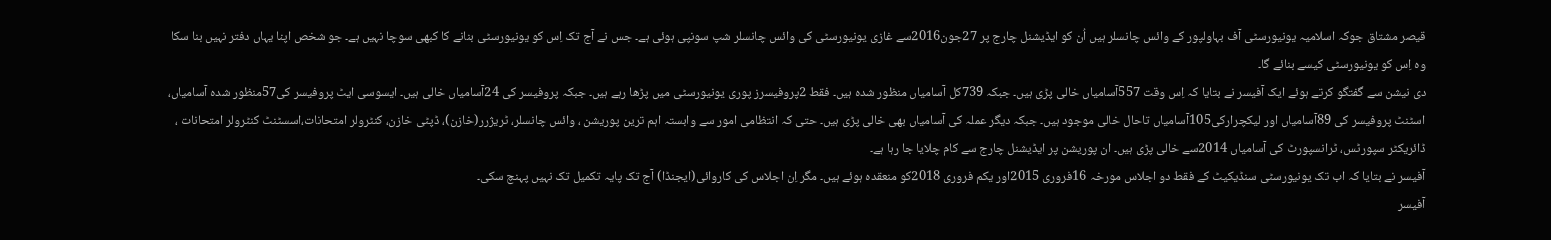قیصر مشتاق جوکہ اسلامیہ یونیورسٹی آف بہاولپور کے وائس چانسلر ہیں اُن کو ایڈیشنل چارج پر 27جون2016سے غازی یونیورسٹی کی وائس چانسلر شپ سونپی ہوئی ہے۔ جس نے آج تک اِس کو یونیورسٹی بنانے کا کبھی سوچا نہیں ہے۔ جو شخص اپنا یہاں دفتر نہیں بنا سکا وہ اِس کو یونیورسٹی کیسے بنائے گا۔
دی نیشن سے گفتگو کرتے ہوئے ایک آفیسر نے بتایا کہ اِس وقت 557آسامیاں خالی پڑی ہیں۔ جبکہ 739کل آسامیاں منظور شدہ ہیں۔ فقط 2پروفیسرز پوری یونیورسٹی میں پڑھا رہے ہیں۔ جبکہ پروفیسر کی 24آسامیاں خالی ہیں۔ ایسوسی ایٹ پروفیسر کی57منظور شدہ آسامیاں، اسٹنٹ پروفیسر کی 89آسامیاں اور لیکچرارکی105آسامیاں تاحال خالی موجود ہیں۔ جبکہ دیگر عملہ کی آسامیاں بھی خالی پڑی ہیں۔ حتی کہ انتظامی امور سے وابستہ اہم ترین پوریشن ، وائس چانسلر، ٹریژرر(خازن)، ڈپٹی خازن، کنٹرولر امتحانات،اسسٹنٹ کنٹرولر امتحانات ، ڈائریکٹر سپورٹس، ٹرانسپورٹ کی آسامیاں 2014سے خالی پڑی ہیں۔ ان پوریشن پر ایڈیشنل چارج سے کام چلایا جا رہا ہے۔
آفیسر نے بتایا کہ اب تک یونیورسٹی سنڈیکیٹ کے فقط دو اجلاس مورخہ 16فروری 2015اور یکم فروری 2018کو منعقدہ ہوئے ہیں۔ مگر اِن اجلاس کی کاروائی(ایجنڈا) آج تک پایہ تکمیل تک نہیں پہنچ سکی۔
آفیسر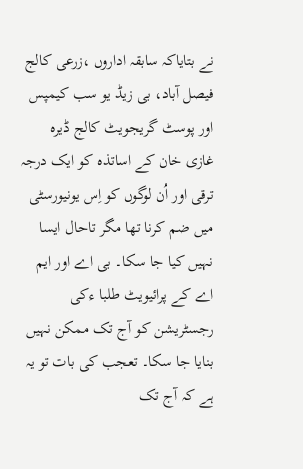نے بتایاکہ سابقہ اداروں ،زرعی کالج فیصل آباد، بی زیڈ یو سب کیمپس اور پوسٹ گریجویٹ کالج ڈیرہ غازی خان کے اساتذہ کو ایک درجہ ترقی اور اُن لوگوں کو اِس یونیورسٹی میں ضم کرنا تھا مگر تاحال ایسا نہیں کیا جا سکا۔ بی اے اور ایم اے کے پرائیویٹ طلبا ءکی رجسٹریشن کو آج تک ممکن نہیں بنایا جا سکا۔ تعجب کی بات تو یہ ہے کہ آج تک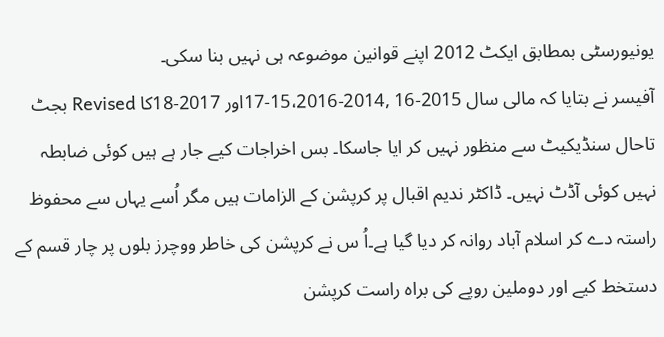یونیورسٹی بمطابق ایکٹ 2012 اپنے قوانین موضوعہ ہی نہیں بنا سکی۔
آفیسر نے بتایا کہ مالی سال 2015-16 ,2014-15،2016-17اور 2017-18کا Revised بجٹ تاحال سنڈیکیٹ سے منظور نہیں کر ایا جاسکا۔ بس اخراجات کیے جار ہے ہیں کوئی ضابطہ نہیں کوئی آڈٹ نہیں۔ ڈاکٹر ندیم اقبال پر کرپشن کے الزامات ہیں مگر اُسے یہاں سے محفوظ راستہ دے کر اسلام آباد روانہ کر دیا گیا ہے۔اُ س نے کرپشن کی خاطر ووچرز بلوں پر چار قسم کے دستخط کیے اور دوملین روپے کی براہ راست کرپشن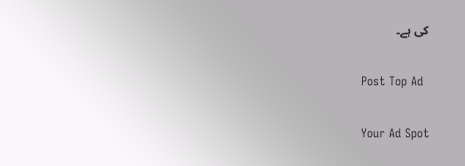کی ہے۔

Post Top Ad

Your Ad Spot